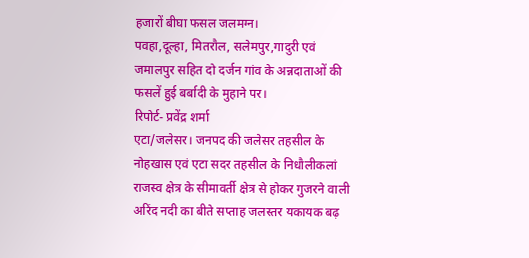हजारों बीघा फसल जलमग्न।
पवहा,दूल्हा, मितरौल, सलेमपुर,गादुरी एवं जमालपुर सहित दो दर्जन गांव के अन्नदाताओं की फसलें हुई बर्बादी के मुहाने पर।
रिपोर्ट- प्रवेंद्र शर्मा
एटा/जलेसर। जनपद की जलेसर तहसील के नोहखास एवं एटा सदर तहसील के निधौलीकलां राजस्व क्षेत्र के सीमावर्ती क्षेत्र से होकर गुजरने वाली अरिंद नदी का बीते सप्ताह जलस्तर यकायक बढ़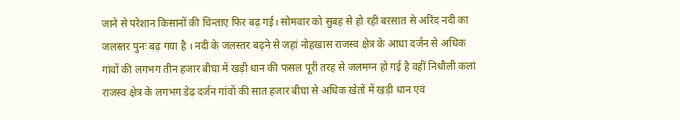जाने से परेशान किसानों की चिन्ताए फिर बढ़ गई। सोमवार को सुबह से हो रही बरसात से अरिंद नदी का जलस्तर पुनः बढ़ गया है । नदी के जलस्तर बढ़ने से जहां नोहखास राजस्व क्षेत्र के आधा दर्जन से अधिक गांवों की लगभग तीन हजार बीघा में खड़ी धान की फसल पूरी तरह से जलमग्न हो गई है वहीं निधौली कलां राजस्व क्षेत्र के लगभग डेढ़ दर्जन गांवों की सात हजार बीघा से अधिक खेतों में खड़ी धान एवं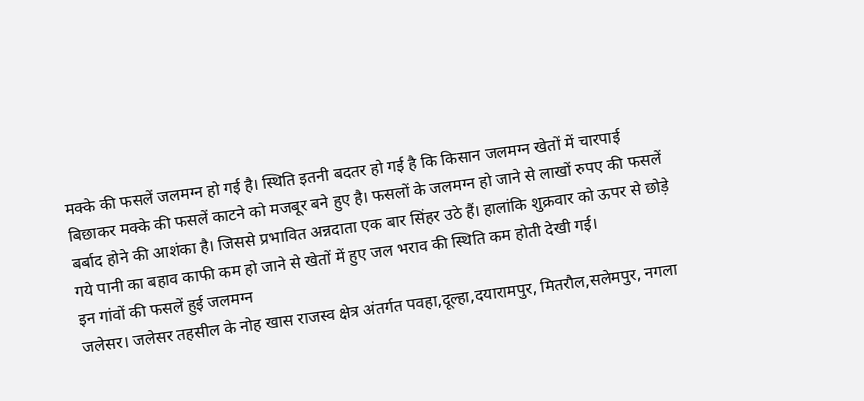मक्के की फसलें जलमग्न हो गई है। स्थिति इतनी बदतर हो गई है कि किसान जलमग्न खेतों में चारपाई बिछाकर मक्के की फसलें काटने को मजबूर बने हुए है। फसलों के जलमग्न हो जाने से लाखों रुपए की फसलें बर्बाद होने की आशंका है। जिससे प्रभावित अन्नदाता एक बार सिंहर उठे हैं। हालांकि शुक्रवार को ऊपर से छोड़े गये पानी का बहाव काफी कम हो जाने से खेतों में हुए जल भराव की स्थिति कम होती देखी गई।
इन गांवों की फसलें हुई जलमग्न
जलेसर। जलेसर तहसील के नोह खास राजस्व क्षेत्र अंतर्गत पवहा,दूल्हा,दयारामपुर, मितरौल,सलेमपुर, नगला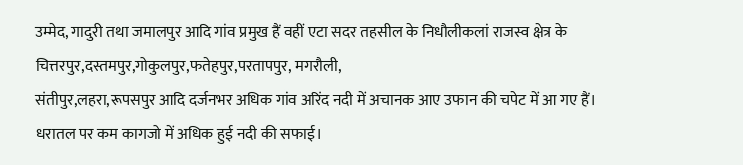उम्मेद, गादुरी तथा जमालपुर आदि गांव प्रमुख हैं वहीं एटा सदर तहसील के निधौलीकलां राजस्व क्षेत्र के चित्तरपुर,दस्तमपुर,गोकुलपुर,फतेहपुर,परतापपुर, मगरौली,
संतीपुर,लहरा,रूपसपुर आदि दर्जनभर अधिक गांव अरिंद नदी में अचानक आए उफान की चपेट में आ गए हैं।
धरातल पर कम कागजो में अधिक हुई नदी की सफाई।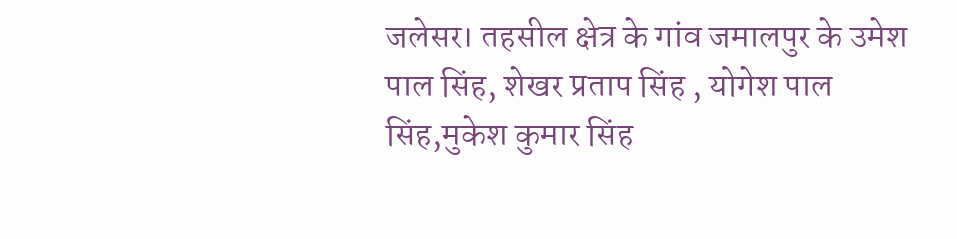जलेसर। तहसील क्षेत्र के गांव जमालपुर के उमेश पाल सिंह, शेखर प्रताप सिंह , योगेश पाल सिंह,मुकेश कुमार सिंह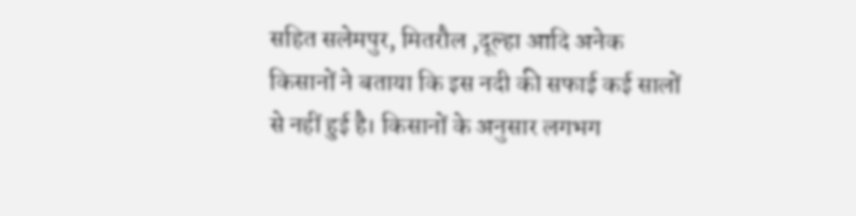सहित सलेमपुर, मितरौल ,दूल्हा आदि अनेक किसानों ने बताया कि इस नदी की सफाई कई सालों से नहीं हुई है। किसानों के अनुसार लगभग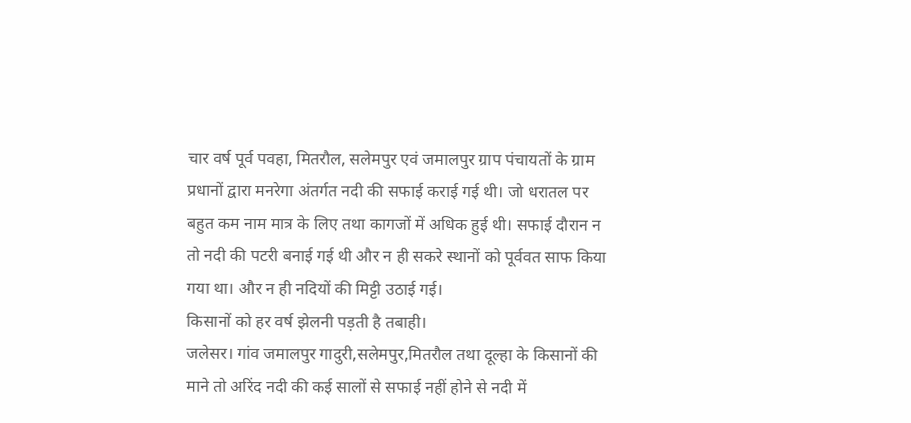चार वर्ष पूर्व पवहा, मितरौल, सलेमपुर एवं जमालपुर ग्राप पंचायतों के ग्राम प्रधानों द्वारा मनरेगा अंतर्गत नदी की सफाई कराई गई थी। जो धरातल पर बहुत कम नाम मात्र के लिए तथा कागजों में अधिक हुई थी। सफाई दौरान न तो नदी की पटरी बनाई गई थी और न ही सकरे स्थानों को पूर्ववत साफ किया गया था। और न ही नदियों की मिट्टी उठाई गई।
किसानों को हर वर्ष झेलनी पड़ती है तबाही।
जलेसर। गांव जमालपुर गादुरी,सलेमपुर,मितरौल तथा दूल्हा के किसानों की माने तो अरिंद नदी की कई सालों से सफाई नहीं होने से नदी में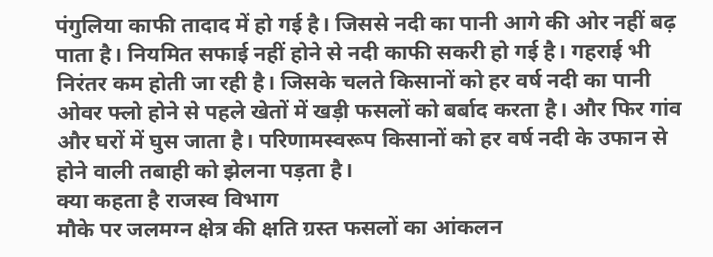पंगुलिया काफी तादाद में हो गई है। जिससे नदी का पानी आगे की ओर नहीं बढ़ पाता है। नियमित सफाई नहीं होने से नदी काफी सकरी हो गई है। गहराई भी निरंतर कम होती जा रही है। जिसके चलते किसानों को हर वर्ष नदी का पानी ओवर फ्लो होने से पहले खेतों में खड़ी फसलों को बर्बाद करता है। और फिर गांव और घरों में घुस जाता है। परिणामस्वरूप किसानों को हर वर्ष नदी के उफान से होने वाली तबाही को झेलना पड़ता है।
क्या कहता है राजस्व विभाग
मौके पर जलमग्न क्षेत्र की क्षति ग्रस्त फसलों का आंकलन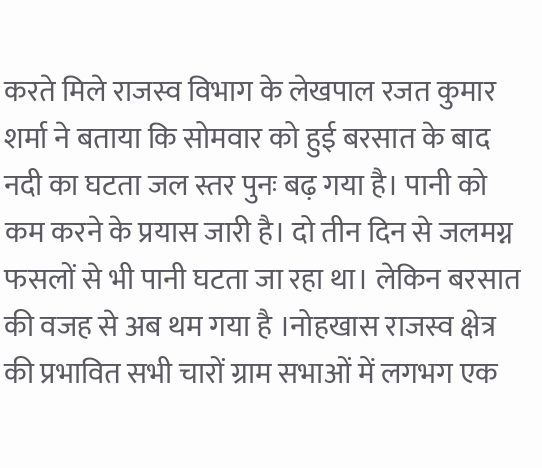करते मिले राजस्व विभाग के लेखपाल रजत कुमार शर्मा ने बताया कि सोमवार को हुई बरसात के बाद नदी का घटता जल स्तर पुनः बढ़ गया है। पानी को कम करने के प्रयास जारी है। दो तीन दिन से जलमग्न फसलों से भी पानी घटता जा रहा था। लेकिन बरसात की वजह से अब थम गया है ।नोहखास राजस्व क्षेत्र की प्रभावित सभी चारों ग्राम सभाओं में लगभग एक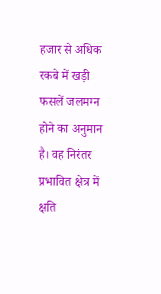हजार से अधिक रकबे में खड़ी फसलें जलमग्न होने का अनुमान है। वह निरंतर प्रभावित क्षेत्र में क्षति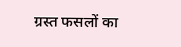ग्रस्त फसलों का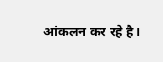आंकलन कर रहे है।